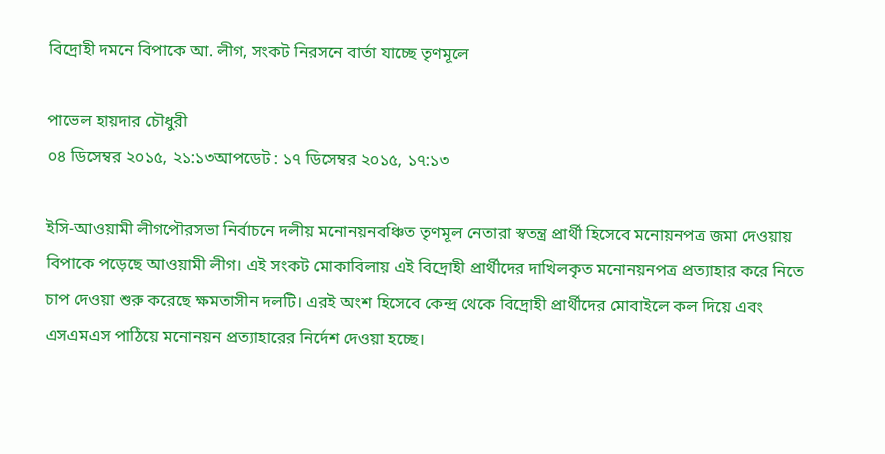বিদ্রোহী দমনে বিপাকে আ. লীগ, সংকট নিরসনে বার্তা যাচ্ছে তৃণমূলে

পাভেল হায়দার চৌধুরী
০৪ ডিসেম্বর ২০১৫, ২১:১৩আপডেট : ১৭ ডিসেম্বর ২০১৫, ১৭:১৩

ইসি-আওয়ামী লীগপৌরসভা নির্বাচনে দলীয় মনোনয়নবঞ্চিত তৃণমূল নেতারা স্বতন্ত্র প্রার্থী হিসেবে মনোয়নপত্র জমা দেওয়ায় বিপাকে পড়েছে আওয়ামী লীগ। এই সংকট মোকাবিলায় এই বিদ্রোহী প্রার্থীদের দাখিলকৃত মনোনয়নপত্র প্রত্যাহার করে নিতে চাপ দেওয়া শুরু করেছে ক্ষমতাসীন দলটি। এরই অংশ হিসেবে কেন্দ্র থেকে বিদ্রোহী প্রার্থীদের মোবাইলে কল দিয়ে এবং এসএমএস পাঠিয়ে মনোনয়ন প্রত্যাহারের নির্দেশ দেওয়া হচ্ছে।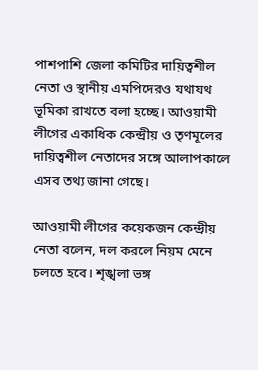পাশপাশি জেলা কমিটির দায়িত্বশীল নেতা ও স্থানীয় এমপিদেরও যথাযথ ভূমিকা রাখতে বলা হচ্ছে। আওয়ামী লীগের একাধিক কেন্দ্রীয় ও তৃণমূলের দায়িত্বশীল নেতাদের সঙ্গে আলাপকালে এসব তথ্য জানা গেছে।

আওয়ামী লীগের কয়েকজন কেন্দ্রীয় নেতা বলেন, দল করলে নিয়ম মেনে চলতে হবে। শৃঙ্খলা ভঙ্গ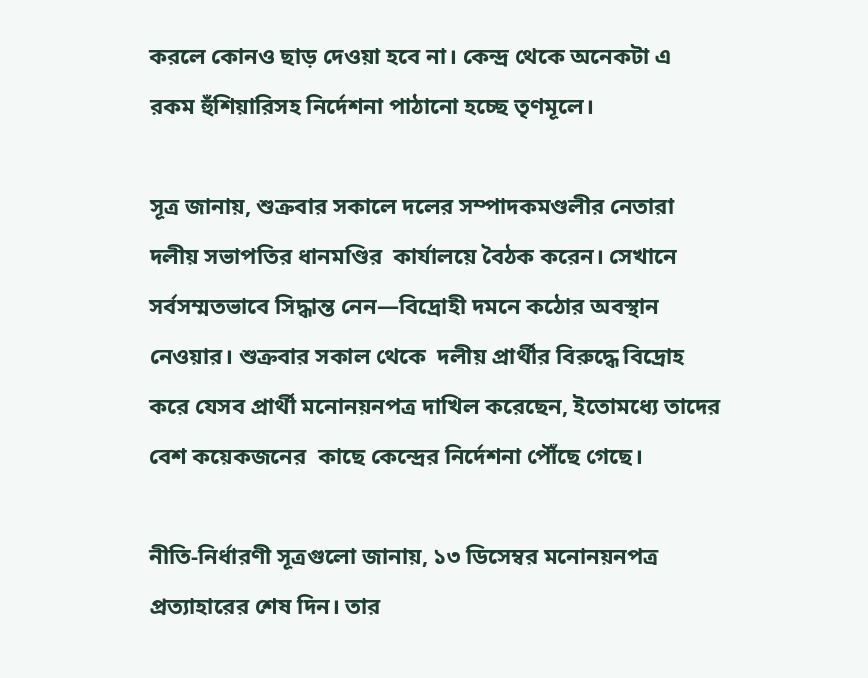করলে কোনও ছাড় দেওয়া হবে না। কেন্দ্র থেকে অনেকটা এ রকম হুঁশিয়ারিসহ নির্দেশনা পাঠানো হচ্ছে তৃণমূলে।

সূত্র জানায়, শুক্রবার সকালে দলের সম্পাদকমণ্ডলীর নেতারা দলীয় সভাপতির ধানমণ্ডির  কার্যালয়ে বৈঠক করেন। সেখানে সর্বসম্মতভাবে সিদ্ধান্ত নেন—বিদ্রোহী দমনে কঠোর অবস্থান নেওয়ার। শুক্রবার সকাল থেকে  দলীয় প্রার্থীর বিরুদ্ধে বিদ্রোহ করে যেসব প্রার্থী মনোনয়নপত্র দাখিল করেছেন, ইতোমধ্যে তাদের বেশ কয়েকজনের  কাছে কেন্দ্রের নির্দেশনা পৌঁছে গেছে।

নীতি-নির্ধারণী সূত্রগুলো জানায়, ১৩ ডিসেম্বর মনোনয়নপত্র প্রত্যাহারের শেষ দিন। তার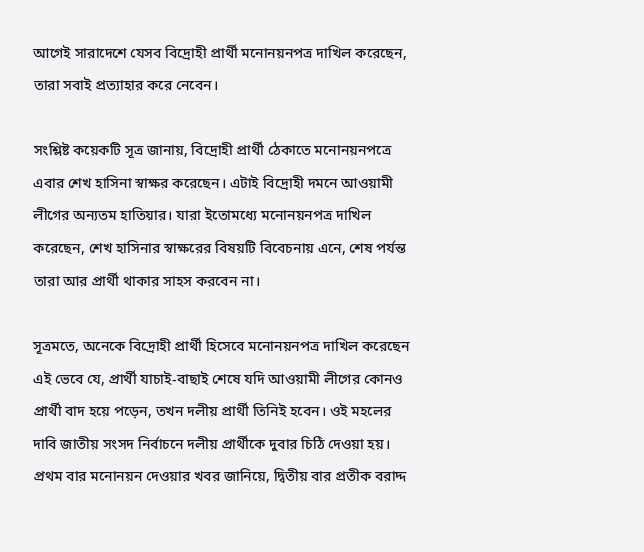আগেই সারাদেশে যেসব বিদ্রোহী প্রার্থী মনোনয়নপত্র দাখিল করেছেন, তারা সবাই প্রত্যাহার করে নেবেন।

সংশ্লিষ্ট কয়েকটি সূত্র জানায়, বিদ্রোহী প্রার্থী ঠেকাতে মনোনয়নপত্রে এবার শেখ হাসিনা স্বাক্ষর করেছেন। এটাই বিদ্রোহী দমনে আওয়ামী লীগের অন্যতম হাতিয়ার। যারা ইতোমধ্যে মনোনয়নপত্র দাখিল করেছেন, শেখ হাসিনার স্বাক্ষরের বিষয়টি বিবেচনায় এনে, শেষ পর্যন্ত তারা আর প্রার্থী থাকার সাহস করবেন না।

সূত্রমতে, অনেকে বিদ্রোহী প্রার্থী হিসেবে মনোনয়নপত্র দাখিল করেছেন এই ভেবে যে, প্রার্থী যাচাই-বাছাই শেষে যদি আওয়ামী লীগের কোনও প্রার্থী বাদ হয়ে পড়েন, তখন দলীয় প্রার্থী তিনিই হবেন। ওই মহলের দাবি জাতীয় সংসদ নির্বাচনে দলীয় প্রার্থীকে দুবার চিঠি দেওয়া হয়। প্রথম বার মনোনয়ন দেওয়ার খবর জানিয়ে, দ্বিতীয় বার প্রতীক বরাদ্দ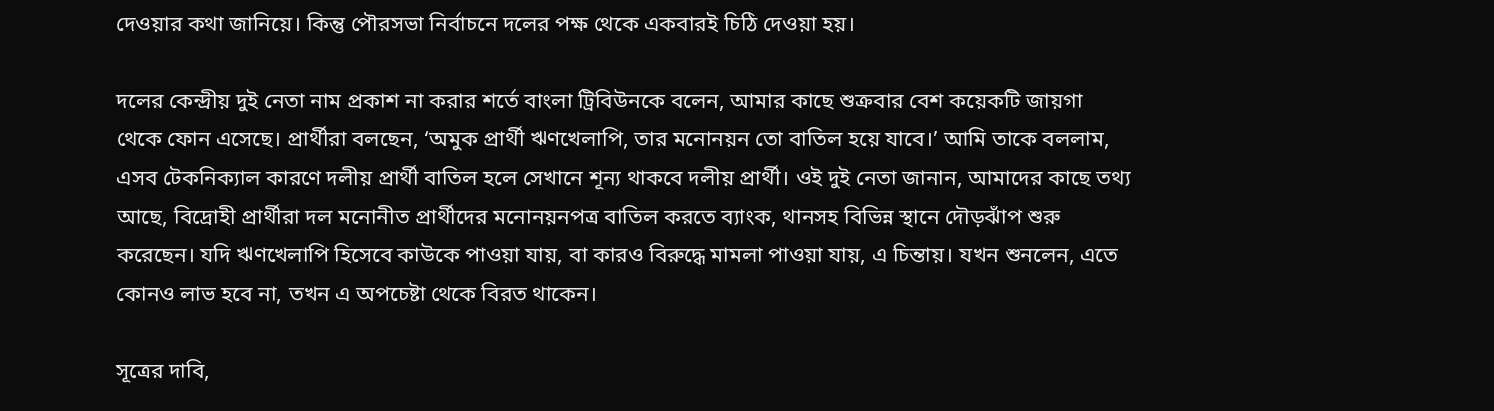দেওয়ার কথা জানিয়ে। কিন্তু পৌরসভা নির্বাচনে দলের পক্ষ থেকে একবারই চিঠি দেওয়া হয়।

দলের কেন্দ্রীয় দুই নেতা নাম প্রকাশ না করার শর্তে বাংলা ট্রিবিউনকে বলেন, আমার কাছে শুক্রবার বেশ কয়েকটি জায়গা থেকে ফোন এসেছে। প্রার্থীরা বলছেন, ‘অমুক প্রার্থী ঋণখেলাপি, তার মনোনয়ন তো বাতিল হয়ে যাবে।’ আমি তাকে বললাম, এসব টেকনিক্যাল কারণে দলীয় প্রার্থী বাতিল হলে সেখানে শূন্য থাকবে দলীয় প্রার্থী। ওই দুই নেতা জানান, আমাদের কাছে তথ্য আছে, বিদ্রোহী প্রার্থীরা দল মনোনীত প্রার্থীদের মনোনয়নপত্র বাতিল করতে ব্যাংক, থানসহ বিভিন্ন স্থানে দৌড়ঝাঁপ শুরু করেছেন। যদি ঋণখেলাপি হিসেবে কাউকে পাওয়া যায়, বা কারও বিরুদ্ধে মামলা পাওয়া যায়, এ চিন্তায়। যখন শুনলেন, এতে কোনও লাভ হবে না, তখন এ অপচেষ্টা থেকে বিরত থাকেন।

সূত্রের দাবি,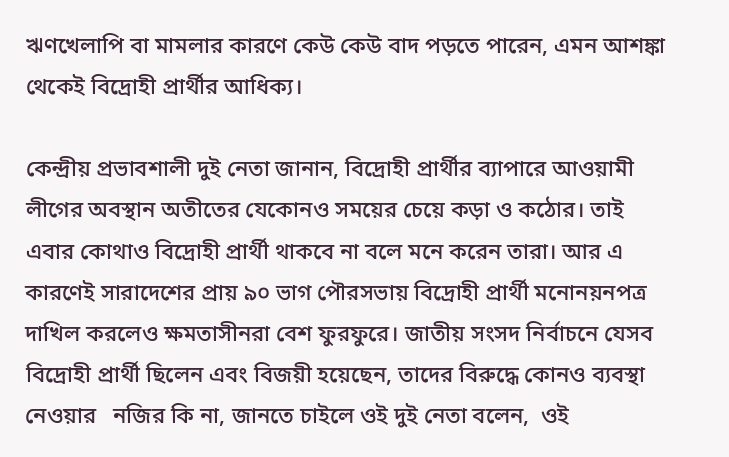ঋণখেলাপি বা মামলার কারণে কেউ কেউ বাদ পড়তে পারেন, এমন আশঙ্কা থেকেই বিদ্রোহী প্রার্থীর আধিক্য।

কেন্দ্রীয় প্রভাবশালী দুই নেতা জানান, বিদ্রোহী প্রার্থীর ব্যাপারে আওয়ামী লীগের অবস্থান অতীতের যেকোনও সময়ের চেয়ে কড়া ও কঠোর। তাই এবার কোথাও বিদ্রোহী প্রার্থী থাকবে না বলে মনে করেন তারা। আর এ কারণেই সারাদেশের প্রায় ৯০ ভাগ পৌরসভায় বিদ্রোহী প্রার্থী মনোনয়নপত্র দাখিল করলেও ক্ষমতাসীনরা বেশ ফুরফুরে। জাতীয় সংসদ নির্বাচনে যেসব বিদ্রোহী প্রার্থী ছিলেন এবং বিজয়ী হয়েছেন, তাদের বিরুদ্ধে কোনও ব্যবস্থা নেওয়ার   নজির কি না, জানতে চাইলে ওই দুই নেতা বলেন,  ওই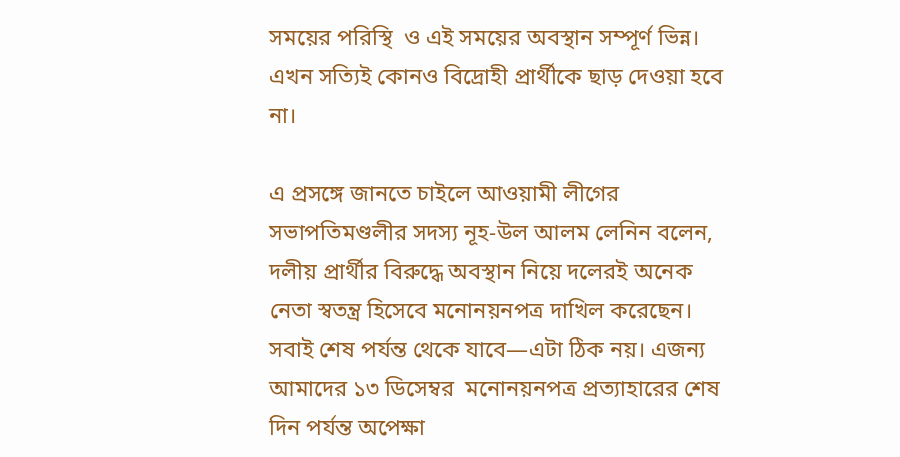সময়ের পরিস্থি  ও এই সময়ের অবস্থান সম্পূর্ণ ভিন্ন। এখন সত্যিই কোনও বিদ্রোহী প্রার্থীকে ছাড় দেওয়া হবে না।

এ প্রসঙ্গে জানতে চাইলে আওয়ামী লীগের সভাপতিমণ্ডলীর সদস্য নূহ-উল আলম লেনিন বলেন, দলীয় প্রার্থীর বিরুদ্ধে অবস্থান নিয়ে দলেরই অনেক নেতা স্বতন্ত্র হিসেবে মনোনয়নপত্র দাখিল করেছেন। সবাই শেষ পর্যন্ত থেকে যাবে—এটা ঠিক নয়। এজন্য আমাদের ১৩ ডিসেম্বর  মনোনয়নপত্র প্রত্যাহারের শেষ দিন পর্যন্ত অপেক্ষা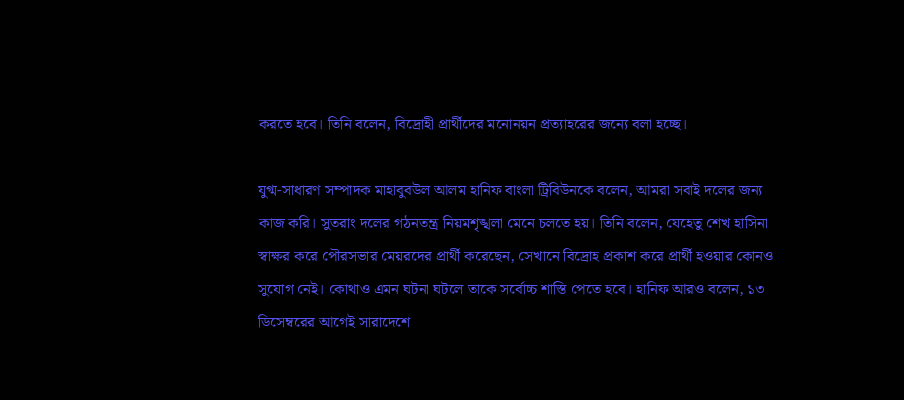করতে হবে। তিনি বলেন, বিদ্রোহী প্রার্থীদের মনোনয়ন প্রত্যাহরের জন্যে বলা হচ্ছে।

যুগ্ম-সাধারণ সম্পাদক মাহাবুবউল আলম হানিফ বাংলা ট্রিবিউনকে বলেন, আমরা সবাই দলের জন্য কাজ করি। সুতরাং দলের গঠনতন্ত্র নিয়মশৃঙ্খলা মেনে চলতে হয়। তিনি বলেন, যেহেতু শেখ হাসিনা স্বাক্ষর করে পৌরসভার মেয়রদের প্রার্থী করেছেন, সেখানে বিদ্রোহ প্রকাশ করে প্রার্থী হওয়ার কোনও সুযোগ নেই। কোথাও এমন ঘটনা ঘটলে তাকে সর্বোচ্চ শাস্তি পেতে হবে। হানিফ আরও বলেন, ১৩ ডিসেম্বরের আগেই সারাদেশে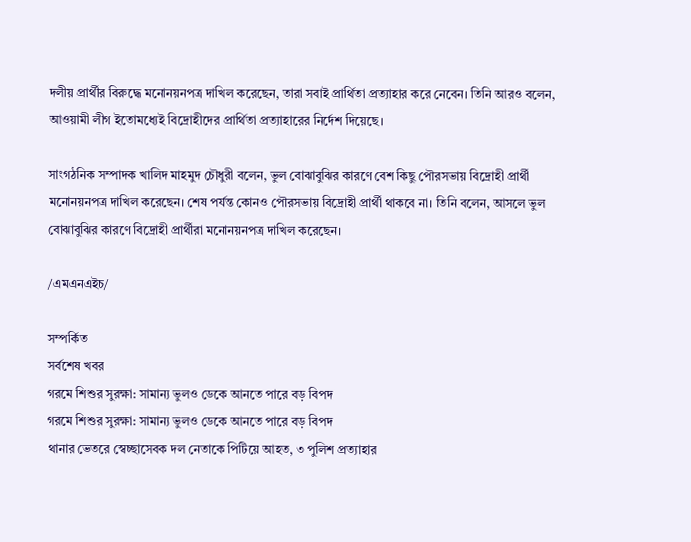দলীয় প্রার্থীর বিরুদ্ধে মনোনয়নপত্র দাখিল করেছেন, তারা সবাই প্রার্থিতা প্রত্যাহার করে নেবেন। তিনি আরও বলেন, আওয়ামী লীগ ইতোমধ্যেই বিদ্রোহীদের প্রার্থিতা প্রত্যাহারের নির্দেশ দিয়েছে।

সাংগঠনিক সম্পাদক খালিদ মাহমুদ চৌধুরী বলেন, ভুল বোঝাবুঝির কারণে বেশ কিছু পৌরসভায় বিদ্রোহী প্রার্থী মনোনয়নপত্র দাখিল করেছেন। শেষ পর্যন্ত কোনও পৌরসভায় বিদ্রোহী প্রার্থী থাকবে না। তিনি বলেন, আসলে ভুল বোঝাবুঝির কারণে বিদ্রোহী প্রার্থীরা মনোনয়নপত্র দাখিল করেছেন।

/এমএনএইচ/

সম্পর্কিত
সর্বশেষ খবর
গরমে শিশুর সুরক্ষা: সামান্য ভুলও ডেকে আনতে পারে বড় বিপদ
গরমে শিশুর সুরক্ষা: সামান্য ভুলও ডেকে আনতে পারে বড় বিপদ
থানার ভেতরে স্বেচ্ছাসেবক দল নেতাকে পিটিয়ে আহত, ৩ পুলিশ প্রত্যাহার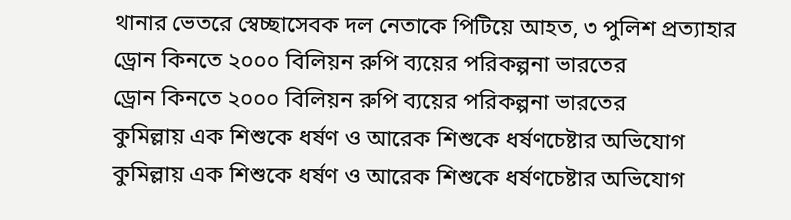থানার ভেতরে স্বেচ্ছাসেবক দল নেতাকে পিটিয়ে আহত, ৩ পুলিশ প্রত্যাহার
ড্রোন কিনতে ২০০০ বিলিয়ন রুপি ব্যয়ের পরিকল্পনা ভারতের
ড্রোন কিনতে ২০০০ বিলিয়ন রুপি ব্যয়ের পরিকল্পনা ভারতের
কুমিল্লায় এক শিশুকে ধর্ষণ ও আরেক শিশুকে ধর্ষণচেষ্টার অভিযোগ
কুমিল্লায় এক শিশুকে ধর্ষণ ও আরেক শিশুকে ধর্ষণচেষ্টার অভিযোগ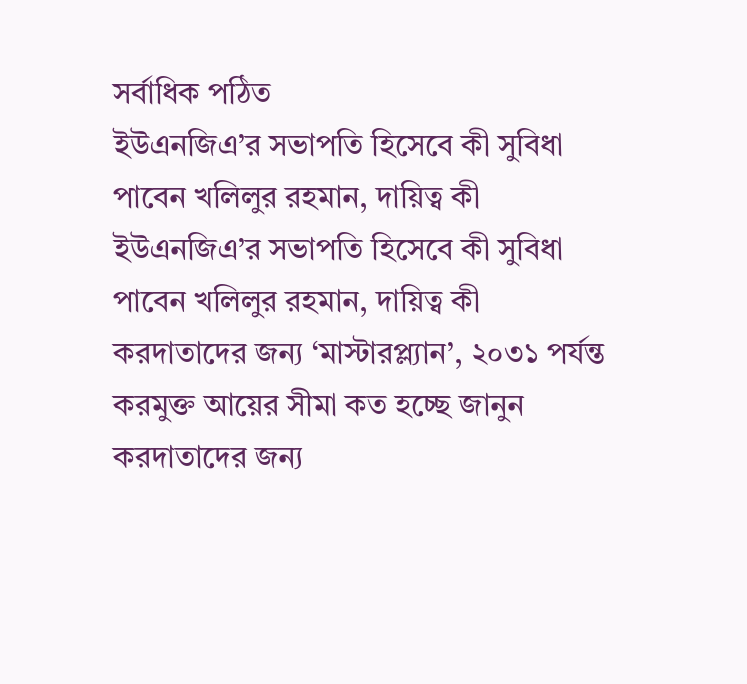সর্বাধিক পঠিত
ইউএনজিএ’র সভাপতি হিসেবে কী সুবিধা পাবেন খলিলুর রহমান, দায়িত্ব কী
ইউএনজিএ’র সভাপতি হিসেবে কী সুবিধা পাবেন খলিলুর রহমান, দায়িত্ব কী
করদাতাদের জন্য ‘মাস্টারপ্ল্যান’, ২০৩১ পর্যন্ত করমুক্ত আয়ের সীমা কত হচ্ছে জানুন
করদাতাদের জন্য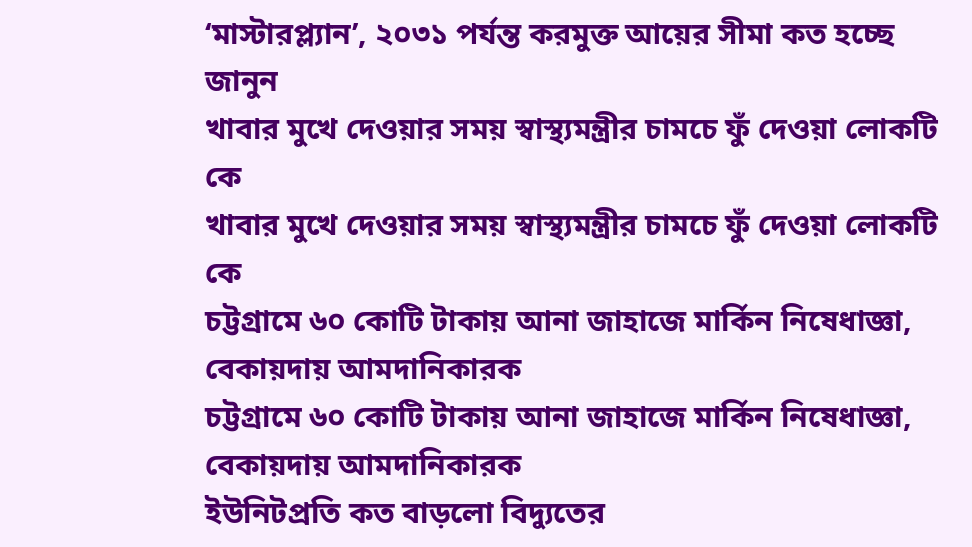‘মাস্টারপ্ল্যান’, ২০৩১ পর্যন্ত করমুক্ত আয়ের সীমা কত হচ্ছে জানুন
খাবার মুখে দেওয়ার সময় স্বাস্থ্যমন্ত্রীর চামচে ফুঁ দেওয়া লোকটি কে
খাবার মুখে দেওয়ার সময় স্বাস্থ্যমন্ত্রীর চামচে ফুঁ দেওয়া লোকটি কে
চট্টগ্রামে ৬০ কোটি টাকায় আনা জাহাজে মার্কিন নিষেধাজ্ঞা, বেকায়দায় আমদানিকারক
চট্টগ্রামে ৬০ কোটি টাকায় আনা জাহাজে মার্কিন নিষেধাজ্ঞা, বেকায়দায় আমদানিকারক
ইউনিটপ্রতি কত বাড়লো বিদ্যুতের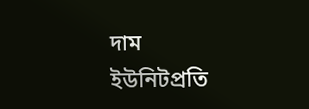দাম
ইউনিটপ্রতি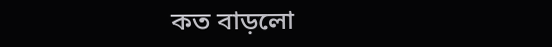কত বাড়লো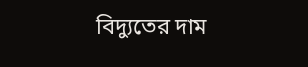বিদ্যুতের দাম